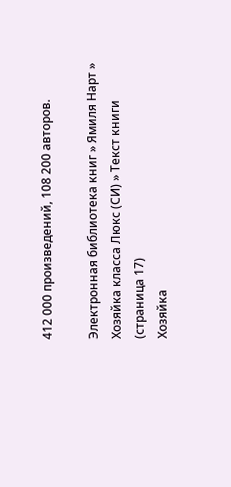412 000 произведений, 108 200 авторов.

Электронная библиотека книг » Ямиля Нарт » Хозяйка класса Люкс (СИ) » Текст книги (страница 17)
Хозяйка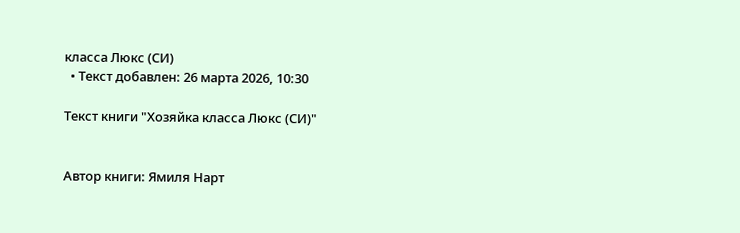класса Люкс (СИ)
  • Текст добавлен: 26 марта 2026, 10:30

Текст книги "Хозяйка класса Люкс (СИ)"


Автор книги: Ямиля Нарт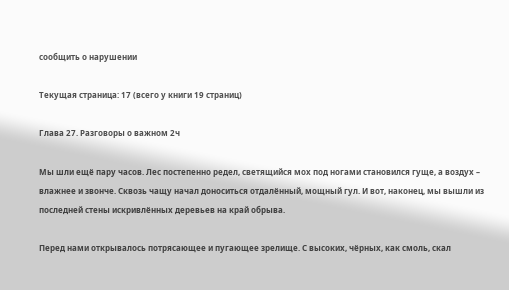сообщить о нарушении

Текущая страница: 17 (всего у книги 19 страниц)

Глава 27. Разговоры о важном 2ч

Мы шли ещё пару часов. Лес постепенно редел, светящийся мох под ногами становился гуще, а воздух – влажнее и звонче. Сквозь чащу начал доноситься отдалённый, мощный гул. И вот, наконец, мы вышли из последней стены искривлённых деревьев на край обрыва.

Перед нами открывалось потрясающее и пугающее зрелище. С высоких, чёрных, как смоль, скал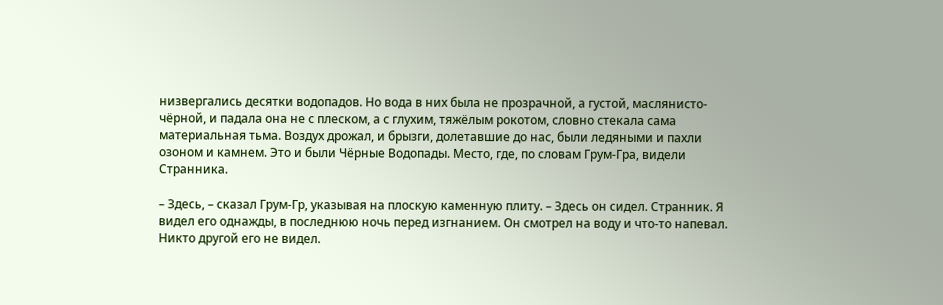низвергались десятки водопадов. Но вода в них была не прозрачной, а густой, маслянисто-чёрной, и падала она не с плеском, а с глухим, тяжёлым рокотом, словно стекала сама материальная тьма. Воздух дрожал, и брызги, долетавшие до нас, были ледяными и пахли озоном и камнем. Это и были Чёрные Водопады. Место, где, по словам Грум-Гра, видели Странника.

– Здесь, – сказал Грум-Гр, указывая на плоскую каменную плиту. – Здесь он сидел. Странник. Я видел его однажды, в последнюю ночь перед изгнанием. Он смотрел на воду и что-то напевал. Никто другой его не видел.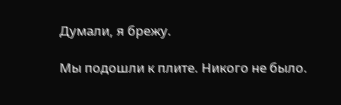Думали, я брежу.

Мы подошли к плите. Никого не было.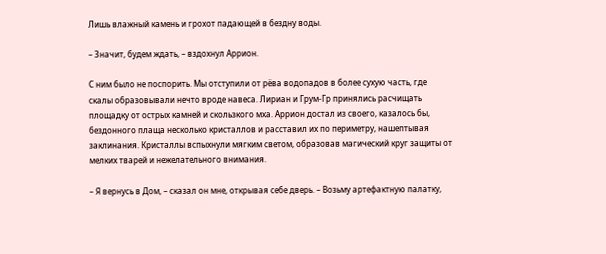Лишь влажный камень и грохот падающей в бездну воды.

– Значит, будем ждать, – вздохнул Аррион.

С ним было не поспорить. Мы отступили от рёва водопадов в более сухую часть, где скалы образовывали нечто вроде навеса. Лириан и Грум-Гр принялись расчищать площадку от острых камней и скользкого мха. Аррион достал из своего, казалось бы, бездонного плаща несколько кристаллов и расставил их по периметру, нашептывая заклинания. Кристаллы вспыхнули мягким светом, образовав магический круг защиты от мелких тварей и нежелательного внимания.

– Я вернусь в Дом, – сказал он мне, открывая себе дверь. – Возьму артефактную палатку,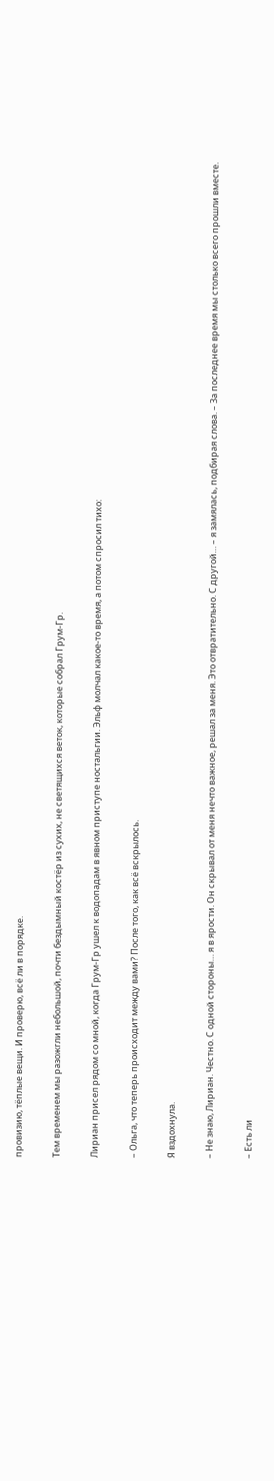провизию, тёплые вещи. И проверю, всё ли в порядке.

Тем временем мы разожгли небольшой, почти бездымный костёр из сухих, не светящихся веток, которые собрал Грум-Гр.

Лириан присел рядом со мной, когда Грум-Гр ушел к водопадам в явном приступе ностальгии. Эльф молчал какое-то время, а потом спросил тихо:

– Ольга, что теперь происходит между вами? После того, как всё вскрылось.

Я вздохнула.

– Не знаю, Лириан. Честно. С одной стороны… я в ярости. Он скрывал от меня нечто важное, решал за меня. Это отвратительно. С другой… – я замялась, подбирая слова. – За последнее время мы столько всего прошли вместе.

– Есть ли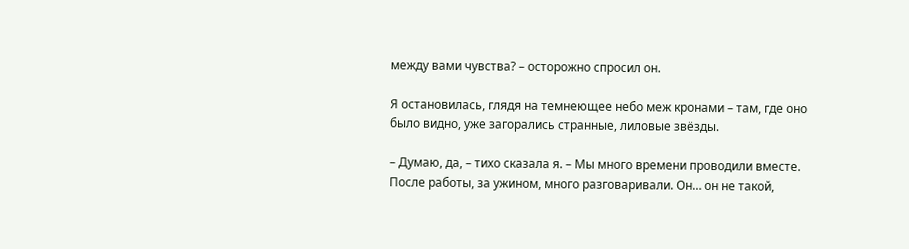между вами чувства? – осторожно спросил он.

Я остановилась, глядя на темнеющее небо меж кронами – там, где оно было видно, уже загорались странные, лиловые звёзды.

– Думаю, да, – тихо сказала я. – Мы много времени проводили вместе. После работы, за ужином, много разговаривали. Он… он не такой,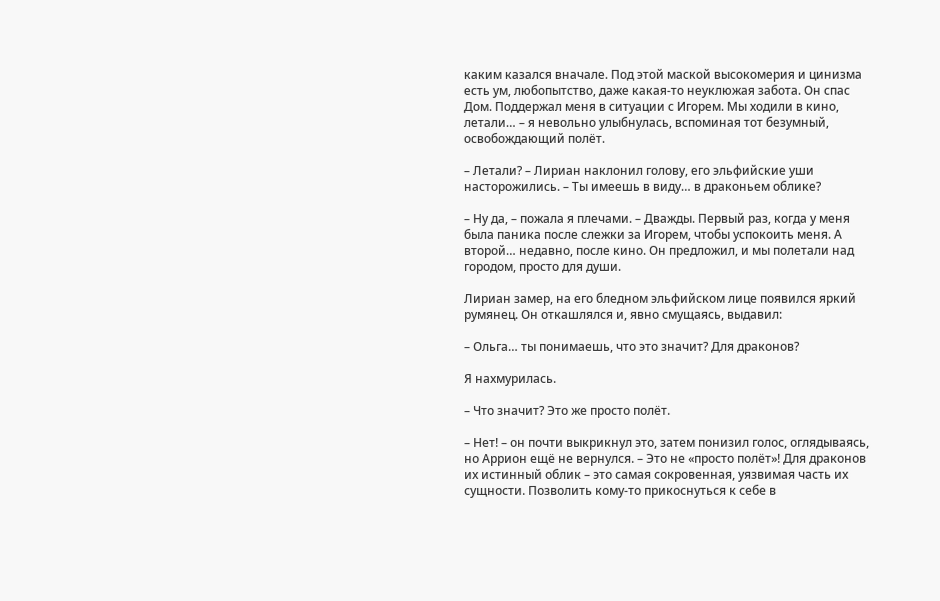каким казался вначале. Под этой маской высокомерия и цинизма есть ум, любопытство, даже какая-то неуклюжая забота. Он спас Дом. Поддержал меня в ситуации с Игорем. Мы ходили в кино, летали… – я невольно улыбнулась, вспоминая тот безумный, освобождающий полёт.

– Летали? – Лириан наклонил голову, его эльфийские уши насторожились. – Ты имеешь в виду… в драконьем облике?

– Ну да, – пожала я плечами. – Дважды. Первый раз, когда у меня была паника после слежки за Игорем, чтобы успокоить меня. А второй… недавно, после кино. Он предложил, и мы полетали над городом, просто для души.

Лириан замер, на его бледном эльфийском лице появился яркий румянец. Он откашлялся и, явно смущаясь, выдавил:

– Ольга… ты понимаешь, что это значит? Для драконов?

Я нахмурилась.

– Что значит? Это же просто полёт.

– Нет! – он почти выкрикнул это, затем понизил голос, оглядываясь, но Аррион ещё не вернулся. – Это не «просто полёт»! Для драконов их истинный облик – это самая сокровенная, уязвимая часть их сущности. Позволить кому-то прикоснуться к себе в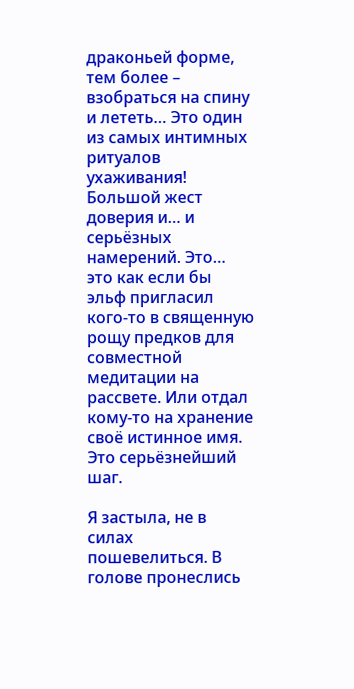драконьей форме, тем более – взобраться на спину и лететь… Это один из самых интимных ритуалов ухаживания! Большой жест доверия и… и серьёзных намерений. Это… это как если бы эльф пригласил кого-то в священную рощу предков для совместной медитации на рассвете. Или отдал кому-то на хранение своё истинное имя. Это серьёзнейший шаг.

Я застыла, не в силах пошевелиться. В голове пронеслись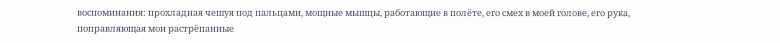воспоминания: прохладная чешуя под пальцами, мощные мышцы, работающие в полёте, его смех в моей голове, его рука, поправляющая мои растрёпанные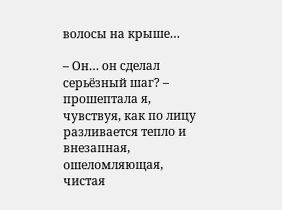волосы на крыше…

– Он… он сделал серьёзный шаг? – прошептала я, чувствуя, как по лицу разливается тепло и внезапная, ошеломляющая, чистая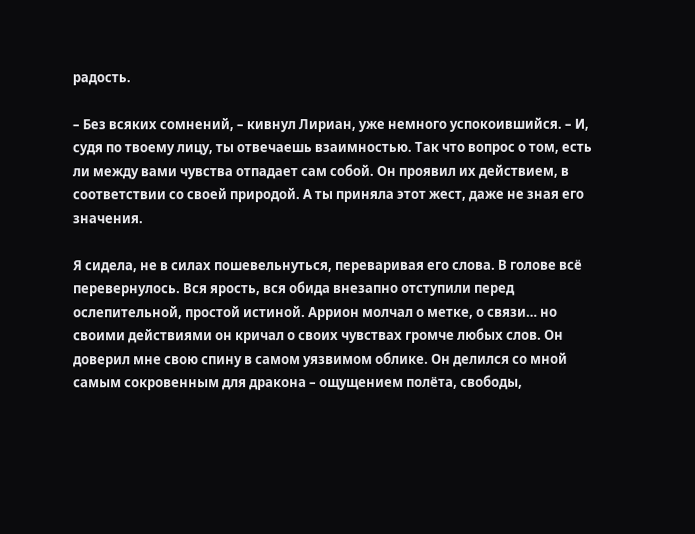радость.

– Без всяких сомнений, – кивнул Лириан, уже немного успокоившийся. – И, судя по твоему лицу, ты отвечаешь взаимностью. Так что вопрос о том, есть ли между вами чувства отпадает сам собой. Он проявил их действием, в соответствии со своей природой. А ты приняла этот жест, даже не зная его значения.

Я сидела, не в силах пошевельнуться, переваривая его слова. В голове всё перевернулось. Вся ярость, вся обида внезапно отступили перед ослепительной, простой истиной. Аррион молчал о метке, о связи… но своими действиями он кричал о своих чувствах громче любых слов. Он доверил мне свою спину в самом уязвимом облике. Он делился со мной самым сокровенным для дракона – ощущением полёта, свободы,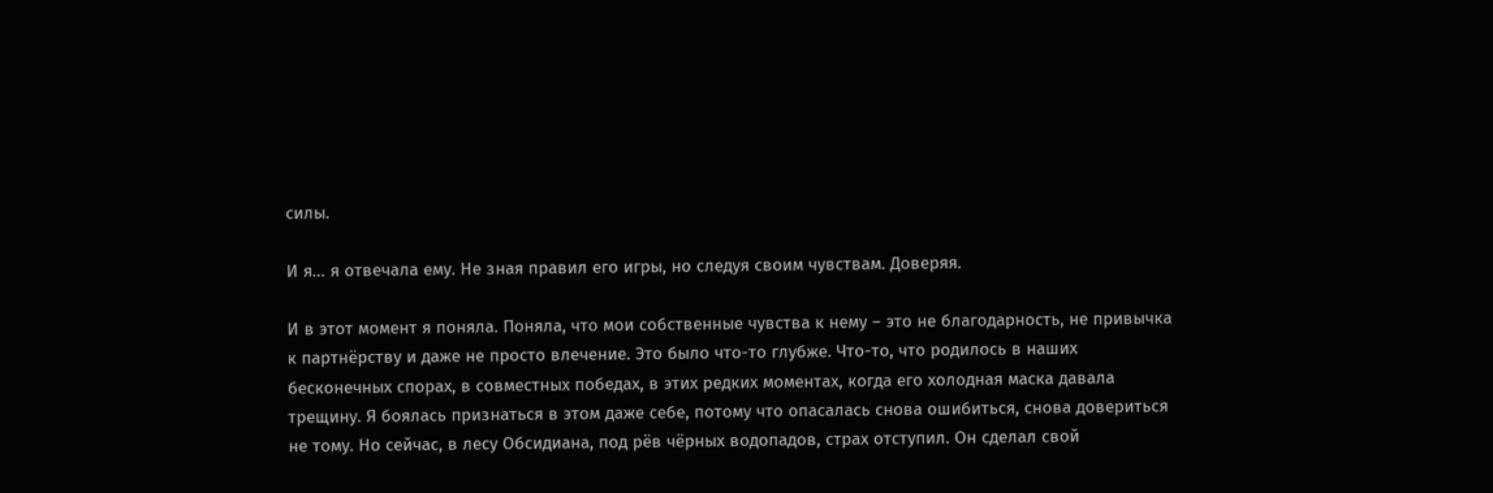силы.

И я… я отвечала ему. Не зная правил его игры, но следуя своим чувствам. Доверяя.

И в этот момент я поняла. Поняла, что мои собственные чувства к нему – это не благодарность, не привычка к партнёрству и даже не просто влечение. Это было что-то глубже. Что-то, что родилось в наших бесконечных спорах, в совместных победах, в этих редких моментах, когда его холодная маска давала трещину. Я боялась признаться в этом даже себе, потому что опасалась снова ошибиться, снова довериться не тому. Но сейчас, в лесу Обсидиана, под рёв чёрных водопадов, страх отступил. Он сделал свой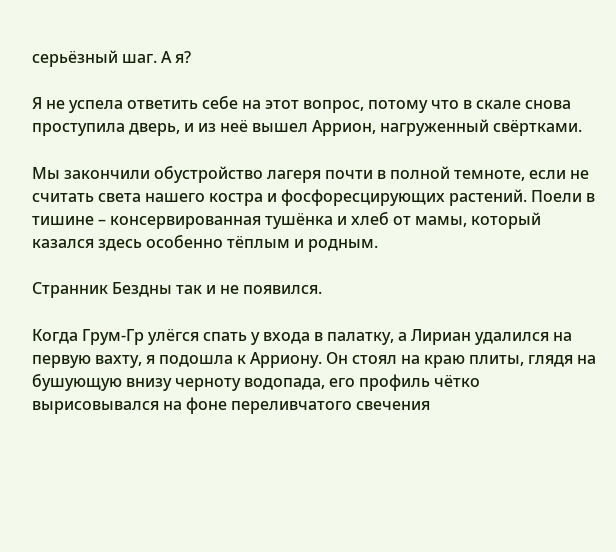серьёзный шаг. А я?

Я не успела ответить себе на этот вопрос, потому что в скале снова проступила дверь, и из неё вышел Аррион, нагруженный свёртками.

Мы закончили обустройство лагеря почти в полной темноте, если не считать света нашего костра и фосфоресцирующих растений. Поели в тишине – консервированная тушёнка и хлеб от мамы, который казался здесь особенно тёплым и родным.

Странник Бездны так и не появился.

Когда Грум-Гр улёгся спать у входа в палатку, а Лириан удалился на первую вахту, я подошла к Арриону. Он стоял на краю плиты, глядя на бушующую внизу черноту водопада, его профиль чётко вырисовывался на фоне переливчатого свечения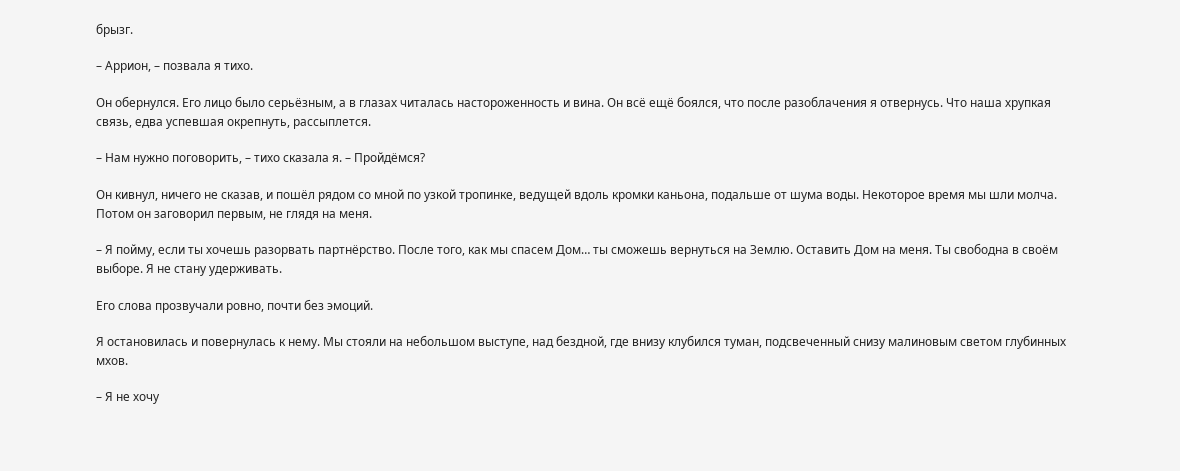брызг.

– Аррион, – позвала я тихо.

Он обернулся. Его лицо было серьёзным, а в глазах читалась настороженность и вина. Он всё ещё боялся, что после разоблачения я отвернусь. Что наша хрупкая связь, едва успевшая окрепнуть, рассыплется.

– Нам нужно поговорить, – тихо сказала я. – Пройдёмся?

Он кивнул, ничего не сказав, и пошёл рядом со мной по узкой тропинке, ведущей вдоль кромки каньона, подальше от шума воды. Некоторое время мы шли молча. Потом он заговорил первым, не глядя на меня.

– Я пойму, если ты хочешь разорвать партнёрство. После того, как мы спасем Дом… ты сможешь вернуться на Землю. Оставить Дом на меня. Ты свободна в своём выборе. Я не стану удерживать.

Его слова прозвучали ровно, почти без эмоций.

Я остановилась и повернулась к нему. Мы стояли на небольшом выступе, над бездной, где внизу клубился туман, подсвеченный снизу малиновым светом глубинных мхов.

– Я не хочу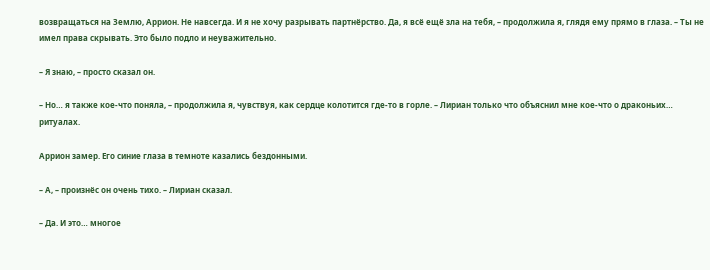возвращаться на Землю, Аррион. Не навсегда. И я не хочу разрывать партнёрство. Да, я всё ещё зла на тебя, – продолжила я, глядя ему прямо в глаза. – Ты не имел права скрывать. Это было подло и неуважительно.

– Я знаю, – просто сказал он.

– Но… я также кое-что поняла, – продолжила я, чувствуя, как сердце колотится где-то в горле. – Лириан только что объяснил мне кое-что о драконьих… ритуалах.

Аррион замер. Его синие глаза в темноте казались бездонными.

– А, – произнёс он очень тихо. – Лириан сказал.

– Да. И это… многое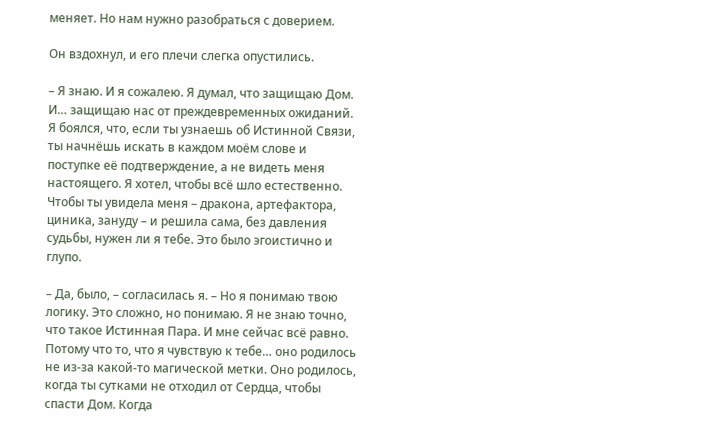меняет. Но нам нужно разобраться с доверием.

Он вздохнул, и его плечи слегка опустились.

– Я знаю. И я сожалею. Я думал, что защищаю Дом. И… защищаю нас от преждевременных ожиданий. Я боялся, что, если ты узнаешь об Истинной Связи, ты начнёшь искать в каждом моём слове и поступке её подтверждение, а не видеть меня настоящего. Я хотел, чтобы всё шло естественно. Чтобы ты увидела меня – дракона, артефактора, циника, зануду – и решила сама, без давления судьбы, нужен ли я тебе. Это было эгоистично и глупо.

– Да, было, – согласилась я. – Но я понимаю твою логику. Это сложно, но понимаю. Я не знаю точно, что такое Истинная Пара. И мне сейчас всё равно. Потому что то, что я чувствую к тебе… оно родилось не из-за какой-то магической метки. Оно родилось, когда ты сутками не отходил от Сердца, чтобы спасти Дом. Когда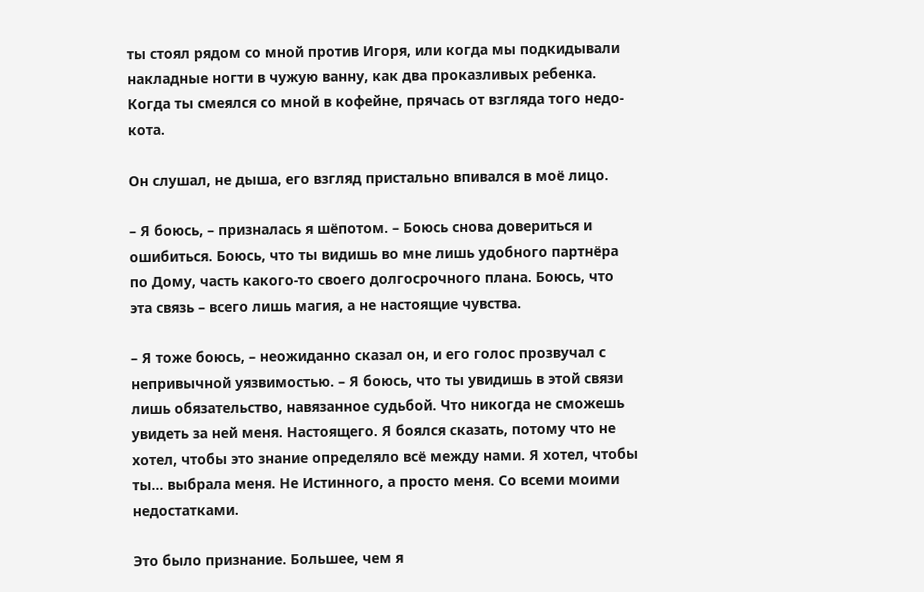ты стоял рядом со мной против Игоря, или когда мы подкидывали накладные ногти в чужую ванну, как два проказливых ребенка. Когда ты смеялся со мной в кофейне, прячась от взгляда того недо-кота.

Он слушал, не дыша, его взгляд пристально впивался в моё лицо.

– Я боюсь, – призналась я шёпотом. – Боюсь снова довериться и ошибиться. Боюсь, что ты видишь во мне лишь удобного партнёра по Дому, часть какого-то своего долгосрочного плана. Боюсь, что эта связь – всего лишь магия, а не настоящие чувства.

– Я тоже боюсь, – неожиданно сказал он, и его голос прозвучал с непривычной уязвимостью. – Я боюсь, что ты увидишь в этой связи лишь обязательство, навязанное судьбой. Что никогда не сможешь увидеть за ней меня. Настоящего. Я боялся сказать, потому что не хотел, чтобы это знание определяло всё между нами. Я хотел, чтобы ты… выбрала меня. Не Истинного, а просто меня. Со всеми моими недостатками.

Это было признание. Большее, чем я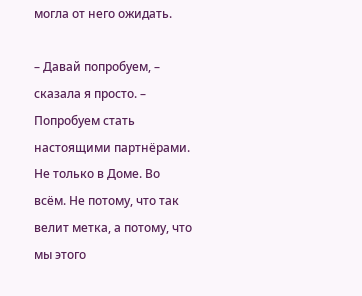могла от него ожидать.

– Давай попробуем, – сказала я просто. – Попробуем стать настоящими партнёрами. Не только в Доме. Во всём. Не потому, что так велит метка, а потому, что мы этого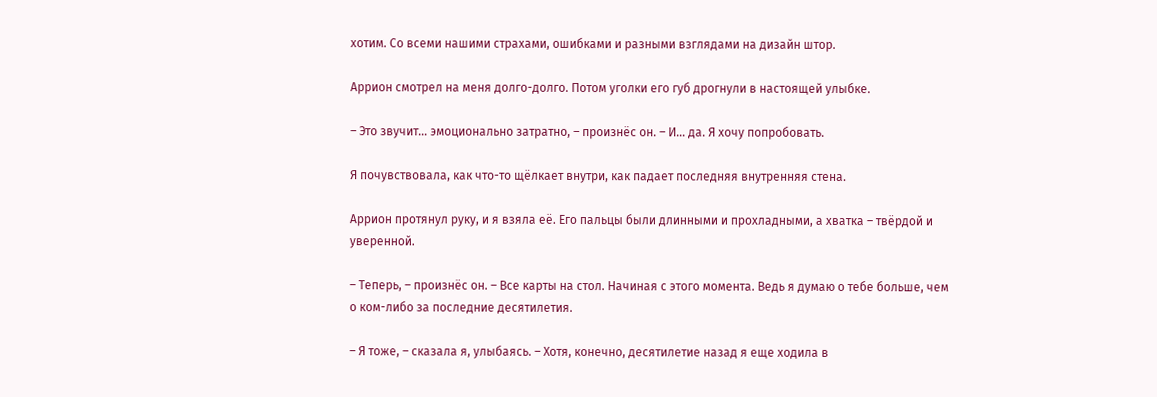хотим. Со всеми нашими страхами, ошибками и разными взглядами на дизайн штор.

Аррион смотрел на меня долго-долго. Потом уголки его губ дрогнули в настоящей улыбке.

– Это звучит… эмоционально затратно, – произнёс он. – И… да. Я хочу попробовать.

Я почувствовала, как что-то щёлкает внутри, как падает последняя внутренняя стена.

Аррион протянул руку, и я взяла её. Его пальцы были длинными и прохладными, а хватка – твёрдой и уверенной.

– Теперь, – произнёс он. – Все карты на стол. Начиная с этого момента. Ведь я думаю о тебе больше, чем о ком-либо за последние десятилетия.

– Я тоже, – сказала я, улыбаясь. – Хотя, конечно, десятилетие назад я еще ходила в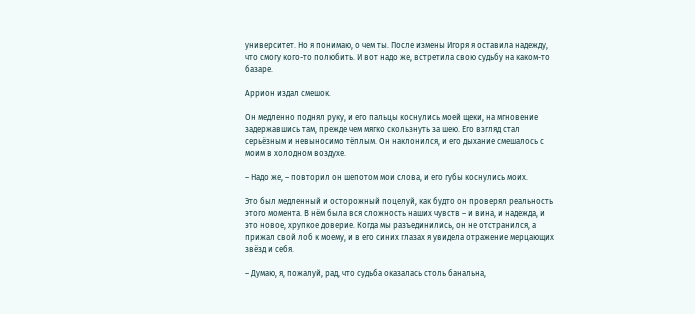университет. Но я понимаю, о чем ты. После измены Игоря я оставила надежду, что смогу кого-то полюбить. И вот надо же, встретила свою судьбу на каком-то базаре.

Аррион издал смешок.

Он медленно поднял руку, и его пальцы коснулись моей щеки, на мгновение задержавшись там, прежде чем мягко скользнуть за шею. Его взгляд стал серьёзным и невыносимо тёплым. Он наклонился, и его дыхание смешалось с моим в холодном воздухе.

– Надо же, – повторил он шепотом мои слова, и его губы коснулись моих.

Это был медленный и осторожный поцелуй, как будто он проверял реальность этого момента. В нём была вся сложность наших чувств – и вина, и надежда, и это новое, хрупкое доверие. Когда мы разъединились, он не отстранился, а прижал свой лоб к моему, и в его синих глазах я увидела отражение мерцающих звёзд и себя.

– Думаю, я, пожалуй, рад, что судьба оказалась столь банальна,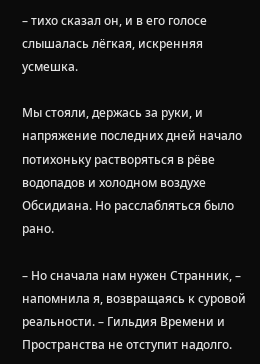– тихо сказал он, и в его голосе слышалась лёгкая, искренняя усмешка.

Мы стояли, держась за руки, и напряжение последних дней начало потихоньку растворяться в рёве водопадов и холодном воздухе Обсидиана. Но расслабляться было рано.

– Но сначала нам нужен Странник, – напомнила я, возвращаясь к суровой реальности. – Гильдия Времени и Пространства не отступит надолго.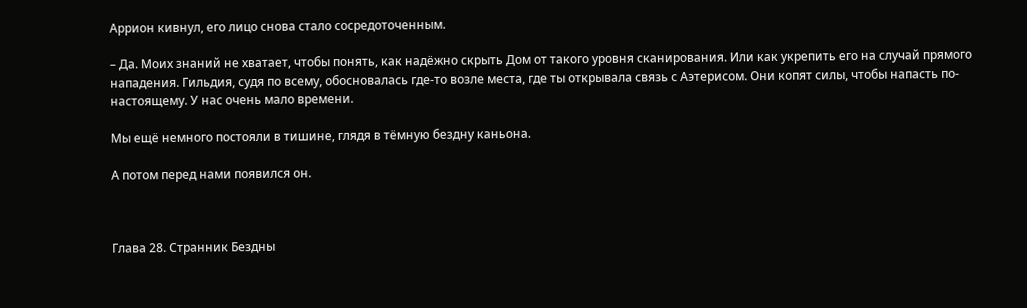Аррион кивнул, его лицо снова стало сосредоточенным.

– Да. Моих знаний не хватает, чтобы понять, как надёжно скрыть Дом от такого уровня сканирования. Или как укрепить его на случай прямого нападения. Гильдия, судя по всему, обосновалась где-то возле места, где ты открывала связь с Аэтерисом. Они копят силы, чтобы напасть по-настоящему. У нас очень мало времени.

Мы ещё немного постояли в тишине, глядя в тёмную бездну каньона.

А потом перед нами появился он.



Глава 28. Странник Бездны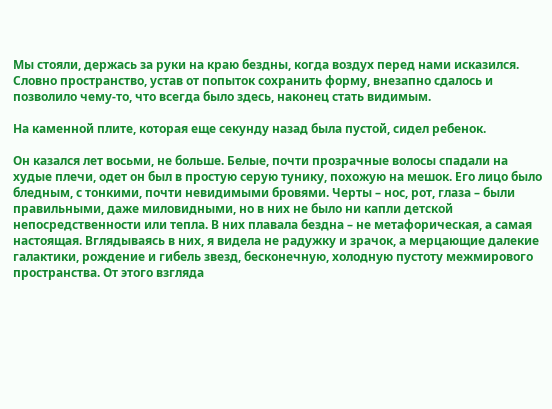Мы стояли, держась за руки на краю бездны, когда воздух перед нами исказился. Словно пространство, устав от попыток сохранить форму, внезапно сдалось и позволило чему-то, что всегда было здесь, наконец стать видимым.

На каменной плите, которая еще секунду назад была пустой, сидел ребенок.

Он казался лет восьми, не больше. Белые, почти прозрачные волосы спадали на худые плечи, одет он был в простую серую тунику, похожую на мешок. Его лицо было бледным, с тонкими, почти невидимыми бровями. Черты – нос, рот, глаза – были правильными, даже миловидными, но в них не было ни капли детской непосредственности или тепла. В них плавала бездна – не метафорическая, а самая настоящая. Вглядываясь в них, я видела не радужку и зрачок, а мерцающие далекие галактики, рождение и гибель звезд, бесконечную, холодную пустоту межмирового пространства. От этого взгляда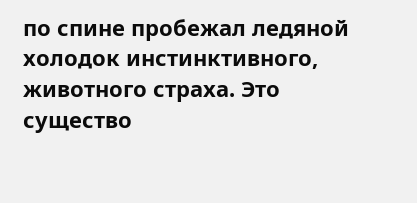по спине пробежал ледяной холодок инстинктивного, животного страха. Это существо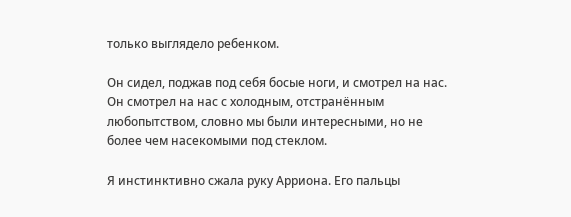только выглядело ребенком.

Он сидел, поджав под себя босые ноги, и смотрел на нас. Он смотрел на нас с холодным, отстранённым любопытством, словно мы были интересными, но не более чем насекомыми под стеклом.

Я инстинктивно сжала руку Арриона. Его пальцы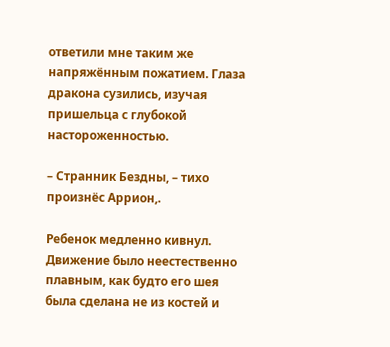ответили мне таким же напряжённым пожатием. Глаза дракона сузились, изучая пришельца с глубокой настороженностью.

– Странник Бездны, – тихо произнёс Аррион,.

Ребенок медленно кивнул. Движение было неестественно плавным, как будто его шея была сделана не из костей и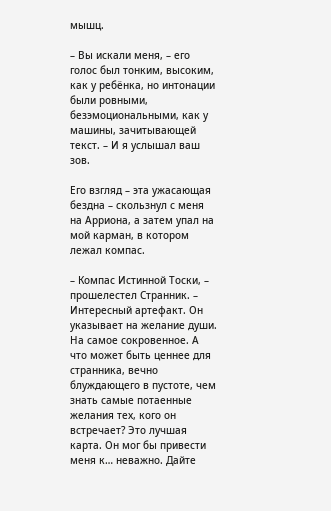мышц.

– Вы искали меня, – его голос был тонким, высоким, как у ребёнка, но интонации были ровными, безэмоциональными, как у машины, зачитывающей текст. – И я услышал ваш зов.

Его взгляд – эта ужасающая бездна – скользнул с меня на Арриона, а затем упал на мой карман, в котором лежал компас.

– Компас Истинной Тоски, – прошелестел Странник. – Интересный артефакт. Он указывает на желание души. На самое сокровенное. А что может быть ценнее для странника, вечно блуждающего в пустоте, чем знать самые потаенные желания тех, кого он встречает? Это лучшая карта. Он мог бы привести меня к… неважно. Дайте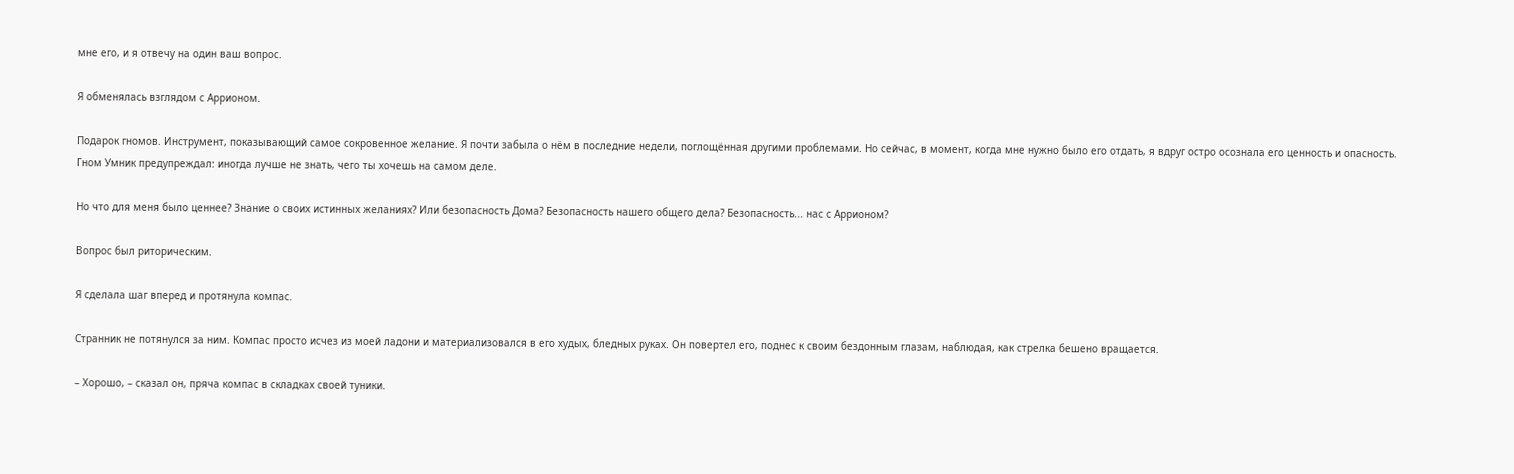мне его, и я отвечу на один ваш вопрос.

Я обменялась взглядом с Аррионом.

Подарок гномов. Инструмент, показывающий самое сокровенное желание. Я почти забыла о нём в последние недели, поглощённая другими проблемами. Но сейчас, в момент, когда мне нужно было его отдать, я вдруг остро осознала его ценность и опасность. Гном Умник предупреждал: иногда лучше не знать, чего ты хочешь на самом деле.

Но что для меня было ценнее? Знание о своих истинных желаниях? Или безопасность Дома? Безопасность нашего общего дела? Безопасность... нас с Аррионом?

Вопрос был риторическим.

Я сделала шаг вперед и протянула компас.

Странник не потянулся за ним. Компас просто исчез из моей ладони и материализовался в его худых, бледных руках. Он повертел его, поднес к своим бездонным глазам, наблюдая, как стрелка бешено вращается.

– Хорошо, – сказал он, пряча компас в складках своей туники.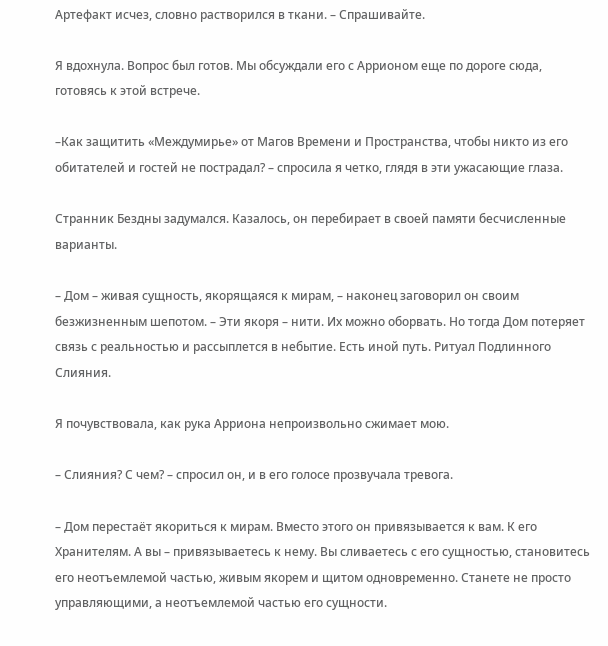Артефакт исчез, словно растворился в ткани. – Спрашивайте.

Я вдохнула. Вопрос был готов. Мы обсуждали его с Аррионом еще по дороге сюда, готовясь к этой встрече.

–Как защитить «Междумирье» от Магов Времени и Пространства, чтобы никто из его обитателей и гостей не пострадал? – спросила я четко, глядя в эти ужасающие глаза.

Странник Бездны задумался. Казалось, он перебирает в своей памяти бесчисленные варианты.

– Дом – живая сущность, якорящаяся к мирам, – наконец заговорил он своим безжизненным шепотом. – Эти якоря – нити. Их можно оборвать. Но тогда Дом потеряет связь с реальностью и рассыплется в небытие. Есть иной путь. Ритуал Подлинного Слияния.

Я почувствовала, как рука Арриона непроизвольно сжимает мою.

– Слияния? С чем? – спросил он, и в его голосе прозвучала тревога.

– Дом перестаёт якориться к мирам. Вместо этого он привязывается к вам. К его Хранителям. А вы – привязываетесь к нему. Вы сливаетесь с его сущностью, становитесь его неотъемлемой частью, живым якорем и щитом одновременно. Станете не просто управляющими, а неотъемлемой частью его сущности.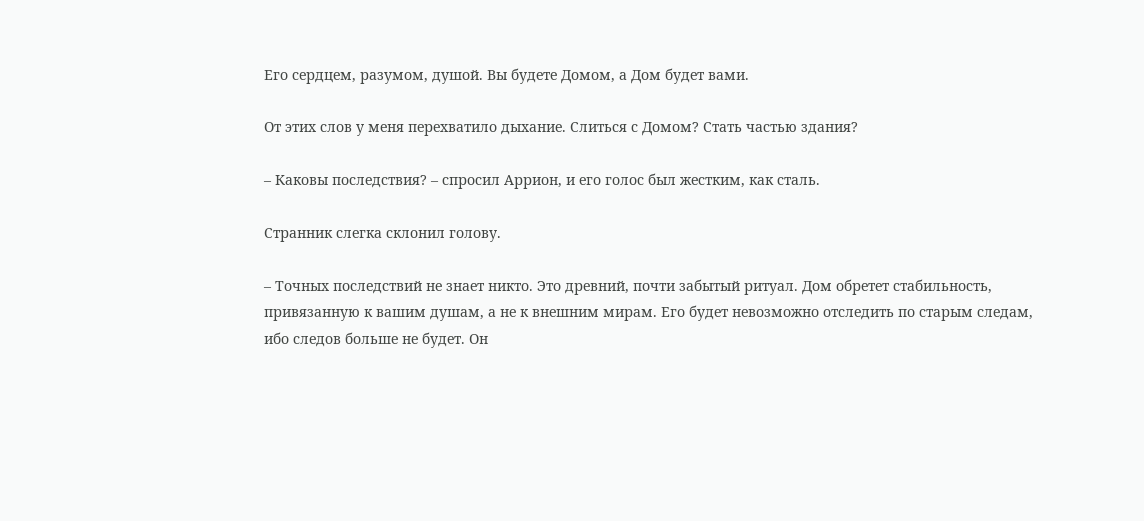Его сердцем, разумом, душой. Вы будете Домом, а Дом будет вами.

От этих слов у меня перехватило дыхание. Слиться с Домом? Стать частью здания?

– Каковы последствия? – спросил Аррион, и его голос был жестким, как сталь.

Странник слегка склонил голову.

– Точных последствий не знает никто. Это древний, почти забытый ритуал. Дом обретет стабильность, привязанную к вашим душам, а не к внешним мирам. Его будет невозможно отследить по старым следам, ибо следов больше не будет. Он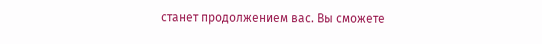станет продолжением вас. Вы сможете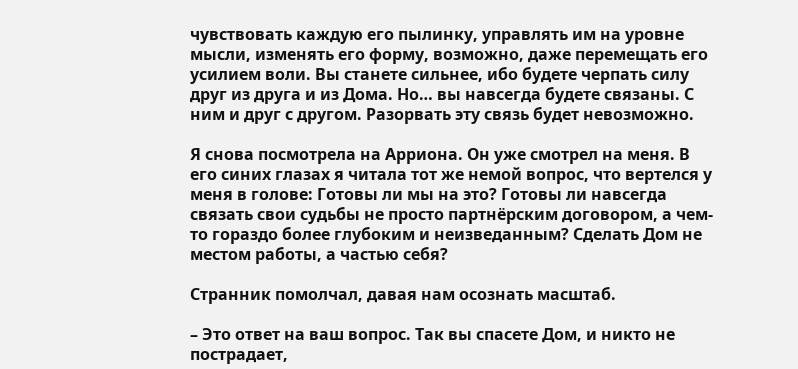чувствовать каждую его пылинку, управлять им на уровне мысли, изменять его форму, возможно, даже перемещать его усилием воли. Вы станете сильнее, ибо будете черпать силу друг из друга и из Дома. Но… вы навсегда будете связаны. С ним и друг с другом. Разорвать эту связь будет невозможно.

Я снова посмотрела на Арриона. Он уже смотрел на меня. В его синих глазах я читала тот же немой вопрос, что вертелся у меня в голове: Готовы ли мы на это? Готовы ли навсегда связать свои судьбы не просто партнёрским договором, а чем-то гораздо более глубоким и неизведанным? Сделать Дом не местом работы, а частью себя?

Странник помолчал, давая нам осознать масштаб.

– Это ответ на ваш вопрос. Так вы спасете Дом, и никто не пострадает,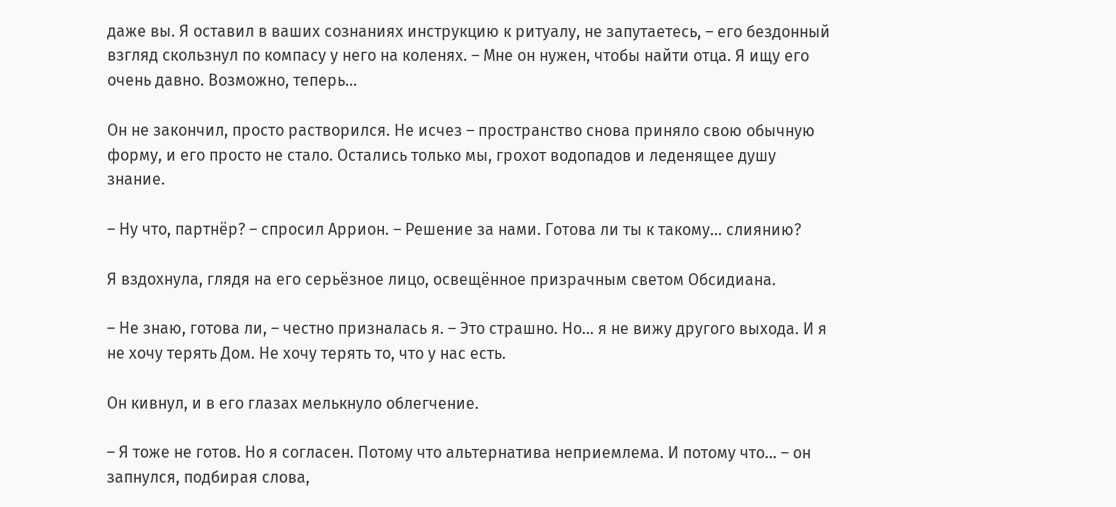даже вы. Я оставил в ваших сознаниях инструкцию к ритуалу, не запутаетесь, – его бездонный взгляд скользнул по компасу у него на коленях. – Мне он нужен, чтобы найти отца. Я ищу его очень давно. Возможно, теперь…

Он не закончил, просто растворился. Не исчез – пространство снова приняло свою обычную форму, и его просто не стало. Остались только мы, грохот водопадов и леденящее душу знание.

– Ну что, партнёр? – спросил Аррион. – Решение за нами. Готова ли ты к такому... слиянию?

Я вздохнула, глядя на его серьёзное лицо, освещённое призрачным светом Обсидиана.

– Не знаю, готова ли, – честно призналась я. – Это страшно. Но... я не вижу другого выхода. И я не хочу терять Дом. Не хочу терять то, что у нас есть.

Он кивнул, и в его глазах мелькнуло облегчение.

– Я тоже не готов. Но я согласен. Потому что альтернатива неприемлема. И потому что... – он запнулся, подбирая слова,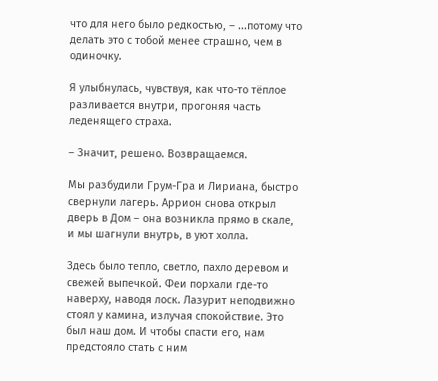что для него было редкостью, – ...потому что делать это с тобой менее страшно, чем в одиночку.

Я улыбнулась, чувствуя, как что-то тёплое разливается внутри, прогоняя часть леденящего страха.

– Значит, решено. Возвращаемся.

Мы разбудили Грум-Гра и Лириана, быстро свернули лагерь. Аррион снова открыл дверь в Дом – она возникла прямо в скале, и мы шагнули внутрь, в уют холла.

Здесь было тепло, светло, пахло деревом и свежей выпечкой. Феи порхали где-то наверху, наводя лоск. Лазурит неподвижно стоял у камина, излучая спокойствие. Это был наш дом. И чтобы спасти его, нам предстояло стать с ним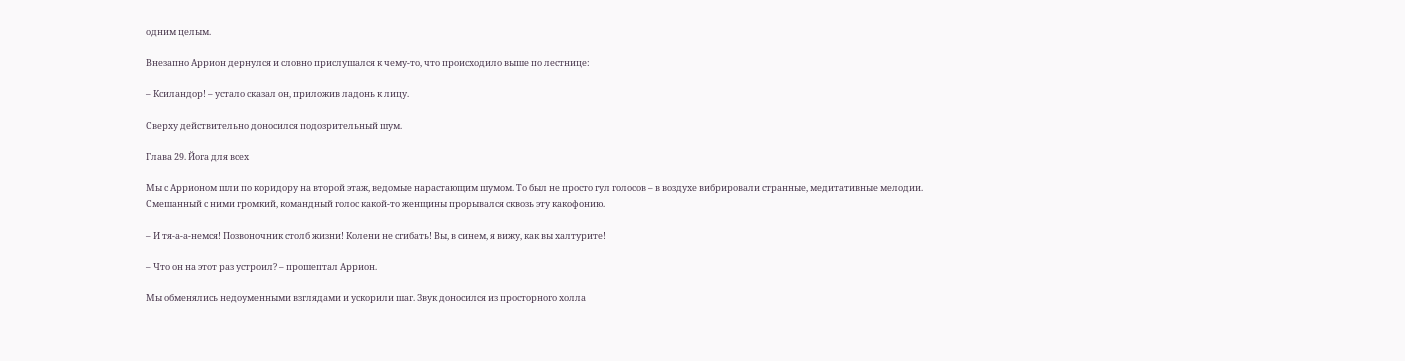одним целым.

Внезапно Аррион дернулся и словно прислушался к чему-то, что происходило выше по лестнице:

– Ксиландор! – устало сказал он, приложив ладонь к лицу.

Сверху действительно доносился подозрительный шум.

Глава 29. Йога для всех

Мы с Аррионом шли по коридору на второй этаж, ведомые нарастающим шумом. То был не просто гул голосов – в воздухе вибрировали странные, медитативные мелодии. Смешанный с ними громкий, командный голос какой-то женщины прорывался сквозь эту какофонию.

– И тя-а-а-немся! Позвоночник столб жизни! Колени не сгибать! Вы, в синем, я вижу, как вы халтурите!

– Что он на этот раз устроил? – прошептал Аррион.

Мы обменялись недоуменными взглядами и ускорили шаг. Звук доносился из просторного холла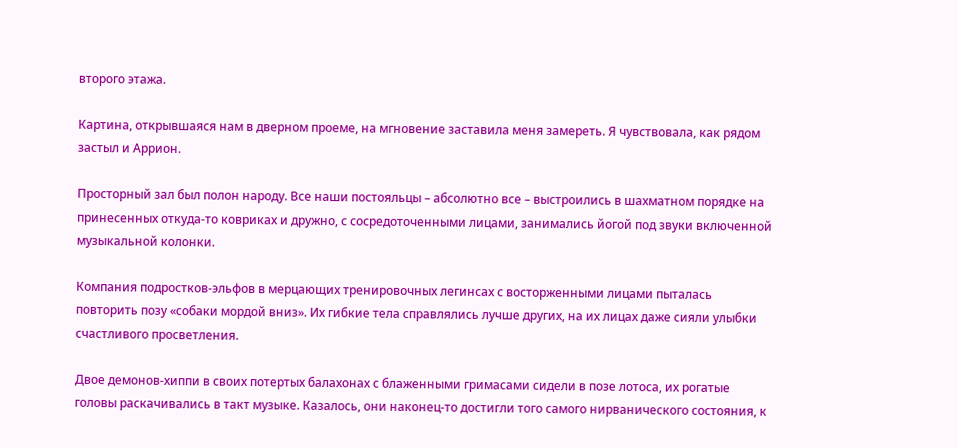второго этажа.

Картина, открывшаяся нам в дверном проеме, на мгновение заставила меня замереть. Я чувствовала, как рядом застыл и Аррион.

Просторный зал был полон народу. Все наши постояльцы – абсолютно все – выстроились в шахматном порядке на принесенных откуда-то ковриках и дружно, с сосредоточенными лицами, занимались йогой под звуки включенной музыкальной колонки.

Компания подростков-эльфов в мерцающих тренировочных легинсах с восторженными лицами пыталась повторить позу «собаки мордой вниз». Их гибкие тела справлялись лучше других, на их лицах даже сияли улыбки счастливого просветления.

Двое демонов-хиппи в своих потертых балахонах с блаженными гримасами сидели в позе лотоса, их рогатые головы раскачивались в такт музыке. Казалось, они наконец-то достигли того самого нирванического состояния, к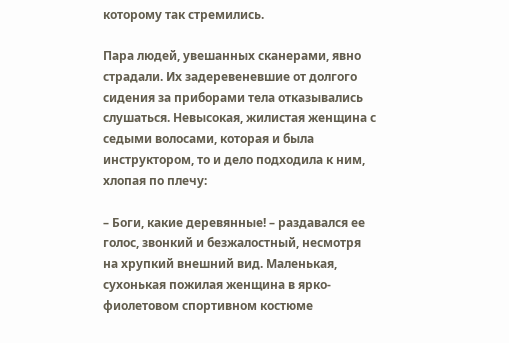которому так стремились.

Пара людей, увешанных сканерами, явно страдали. Их задеревеневшие от долгого сидения за приборами тела отказывались слушаться. Невысокая, жилистая женщина с седыми волосами, которая и была инструктором, то и дело подходила к ним, хлопая по плечу:

– Боги, какие деревянные! – раздавался ее голос, звонкий и безжалостный, несмотря на хрупкий внешний вид. Маленькая, сухонькая пожилая женщина в ярко-фиолетовом спортивном костюме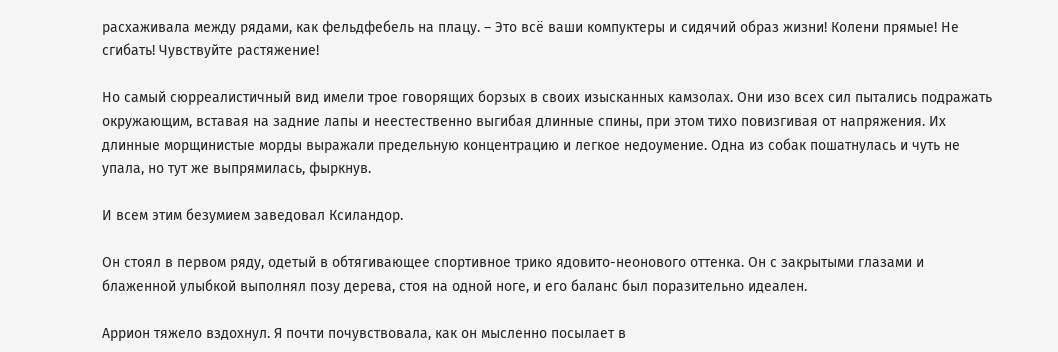расхаживала между рядами, как фельдфебель на плацу. – Это всё ваши компуктеры и сидячий образ жизни! Колени прямые! Не сгибать! Чувствуйте растяжение!

Но самый сюрреалистичный вид имели трое говорящих борзых в своих изысканных камзолах. Они изо всех сил пытались подражать окружающим, вставая на задние лапы и неестественно выгибая длинные спины, при этом тихо повизгивая от напряжения. Их длинные морщинистые морды выражали предельную концентрацию и легкое недоумение. Одна из собак пошатнулась и чуть не упала, но тут же выпрямилась, фыркнув.

И всем этим безумием заведовал Ксиландор.

Он стоял в первом ряду, одетый в обтягивающее спортивное трико ядовито-неонового оттенка. Он с закрытыми глазами и блаженной улыбкой выполнял позу дерева, стоя на одной ноге, и его баланс был поразительно идеален.

Аррион тяжело вздохнул. Я почти почувствовала, как он мысленно посылает в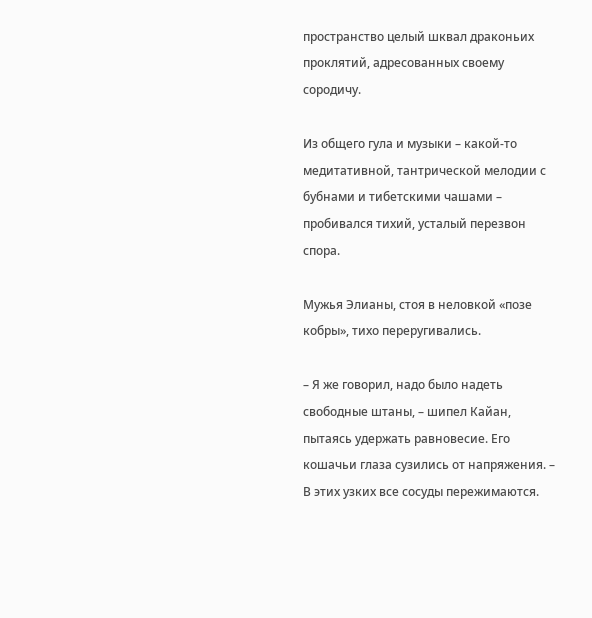пространство целый шквал драконьих проклятий, адресованных своему сородичу.

Из общего гула и музыки – какой-то медитативной, тантрической мелодии с бубнами и тибетскими чашами – пробивался тихий, усталый перезвон спора.

Мужья Элианы, стоя в неловкой «позе кобры», тихо переругивались.

– Я же говорил, надо было надеть свободные штаны, – шипел Кайан, пытаясь удержать равновесие. Его кошачьи глаза сузились от напряжения. – В этих узких все сосуды пережимаются.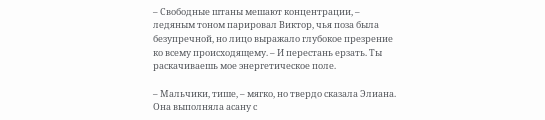– Свободные штаны мешают концентрации, – ледяным тоном парировал Виктор, чья поза была безупречной, но лицо выражало глубокое презрение ко всему происходящему. – И перестань ерзать. Ты раскачиваешь мое энергетическое поле.

– Мальчики, тише, – мягко, но твердо сказала Элиана. Она выполняла асану с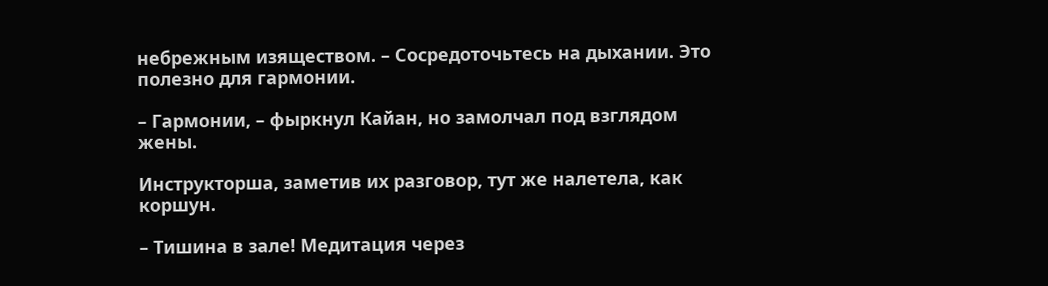небрежным изяществом. – Сосредоточьтесь на дыхании. Это полезно для гармонии.

– Гармонии, – фыркнул Кайан, но замолчал под взглядом жены.

Инструкторша, заметив их разговор, тут же налетела, как коршун.

– Тишина в зале! Медитация через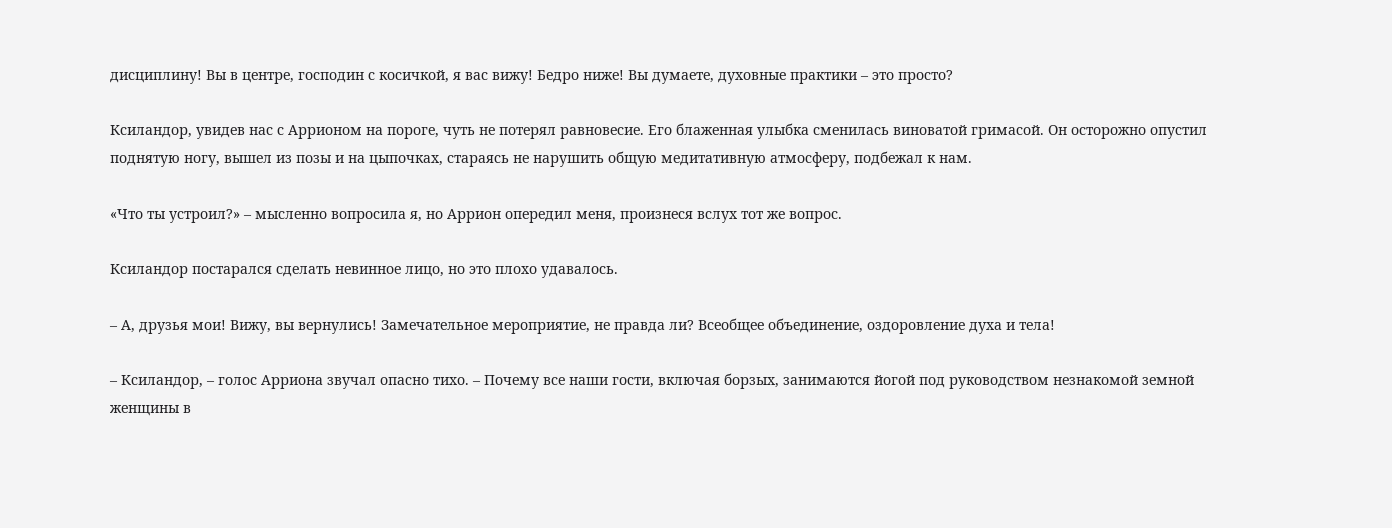дисциплину! Вы в центре, господин с косичкой, я вас вижу! Бедро ниже! Вы думаете, духовные практики – это просто?

Ксиландор, увидев нас с Аррионом на пороге, чуть не потерял равновесие. Его блаженная улыбка сменилась виноватой гримасой. Он осторожно опустил поднятую ногу, вышел из позы и на цыпочках, стараясь не нарушить общую медитативную атмосферу, подбежал к нам.

«Что ты устроил?» – мысленно вопросила я, но Аррион опередил меня, произнеся вслух тот же вопрос.

Ксиландор постарался сделать невинное лицо, но это плохо удавалось.

– А, друзья мои! Вижу, вы вернулись! Замечательное мероприятие, не правда ли? Всеобщее объединение, оздоровление духа и тела!

– Ксиландор, – голос Арриона звучал опасно тихо. – Почему все наши гости, включая борзых, занимаются йогой под руководством незнакомой земной женщины в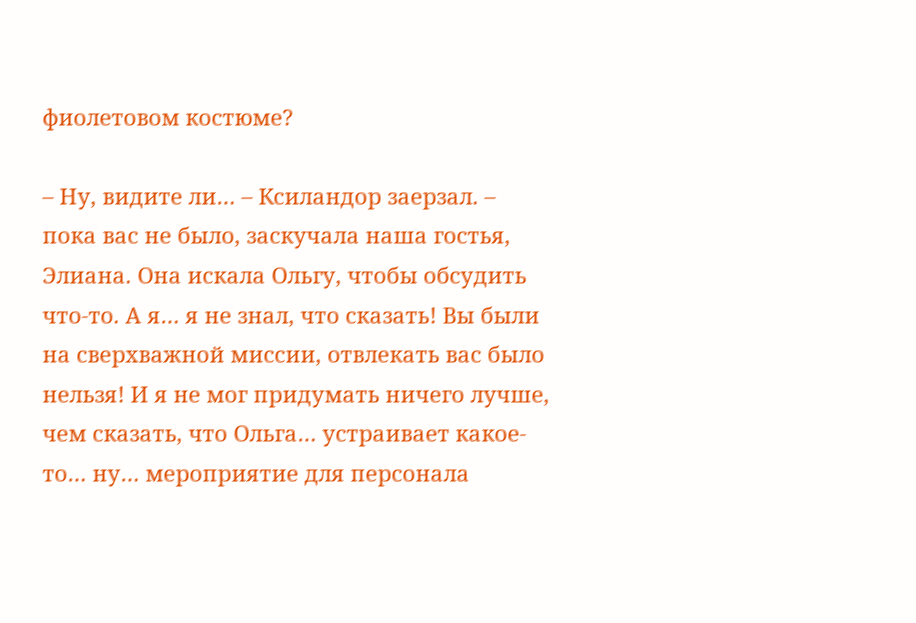фиолетовом костюме?

– Ну, видите ли… – Ксиландор заерзал. – пока вас не было, заскучала наша гостья, Элиана. Она искала Ольгу, чтобы обсудить что-то. А я… я не знал, что сказать! Вы были на сверхважной миссии, отвлекать вас было нельзя! И я не мог придумать ничего лучше, чем сказать, что Ольга… устраивает какое-то… ну… мероприятие для персонала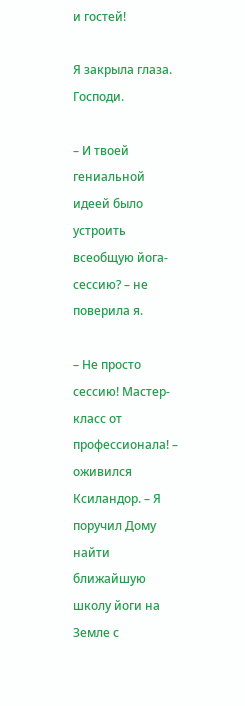и гостей!

Я закрыла глаза. Господи.

– И твоей гениальной идеей было устроить всеобщую йога-сессию? – не поверила я.

– Не просто сессию! Мастер-класс от профессионала! – оживился Ксиландор. – Я поручил Дому найти ближайшую школу йоги на Земле с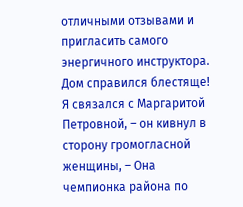отличными отзывами и пригласить самого энергичного инструктора. Дом справился блестяще! Я связался с Маргаритой Петровной, – он кивнул в сторону громогласной женщины, – Она чемпионка района по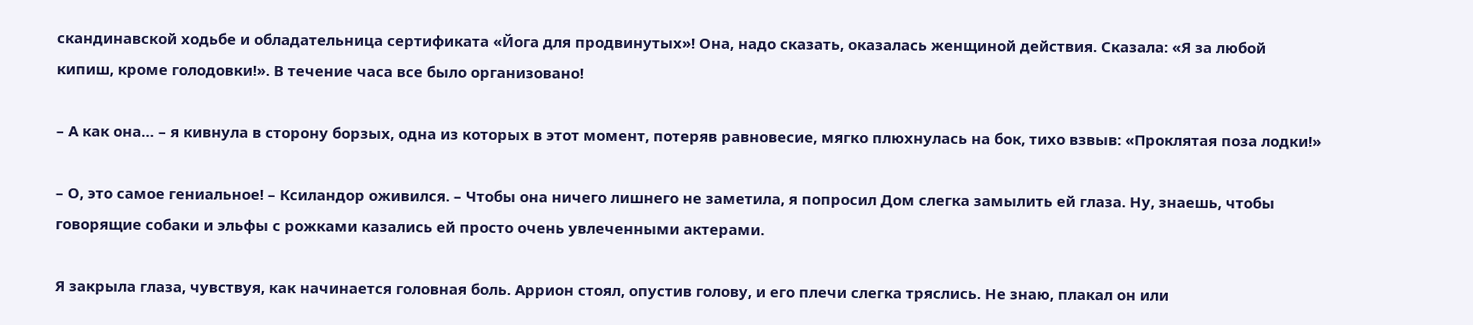скандинавской ходьбе и обладательница сертификата «Йога для продвинутых»! Она, надо сказать, оказалась женщиной действия. Сказала: «Я за любой кипиш, кроме голодовки!». В течение часа все было организовано!

– А как она… – я кивнула в сторону борзых, одна из которых в этот момент, потеряв равновесие, мягко плюхнулась на бок, тихо взвыв: «Проклятая поза лодки!»

– О, это самое гениальное! – Ксиландор оживился. – Чтобы она ничего лишнего не заметила, я попросил Дом слегка замылить ей глаза. Ну, знаешь, чтобы говорящие собаки и эльфы с рожками казались ей просто очень увлеченными актерами.

Я закрыла глаза, чувствуя, как начинается головная боль. Аррион стоял, опустив голову, и его плечи слегка тряслись. Не знаю, плакал он или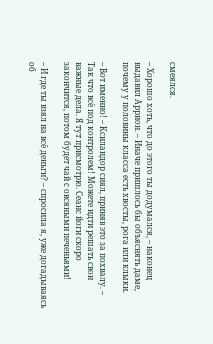смеялся.

– Хорошо хоть, что до этого ты додумался, – наконец выдавил Аррион. – Иначе пришлось бы объяснять даме, почему у половины класса есть хвосты, рога или клыки.

– Вот именно! – Ксиландор сиял, приняв это за похвалу. – Так что всё под контролем! Можете идти решать свои важные дела. Я тут присмотрю. Сеанс йоги скоро закончится, потом будет чай с овсяными печеньями!

– И где ты взял на всё деньги? – спросила я, уже догадываясь об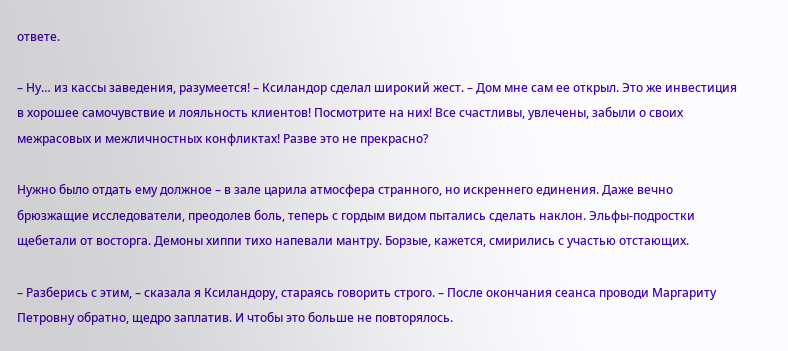ответе.

– Ну… из кассы заведения, разумеется! – Ксиландор сделал широкий жест. – Дом мне сам ее открыл. Это же инвестиция в хорошее самочувствие и лояльность клиентов! Посмотрите на них! Все счастливы, увлечены, забыли о своих межрасовых и межличностных конфликтах! Разве это не прекрасно?

Нужно было отдать ему должное – в зале царила атмосфера странного, но искреннего единения. Даже вечно брюзжащие исследователи, преодолев боль, теперь с гордым видом пытались сделать наклон. Эльфы-подростки щебетали от восторга. Демоны хиппи тихо напевали мантру. Борзые, кажется, смирились с участью отстающих.

– Разберись с этим, – сказала я Ксиландору, стараясь говорить строго. – После окончания сеанса проводи Маргариту Петровну обратно, щедро заплатив. И чтобы это больше не повторялось.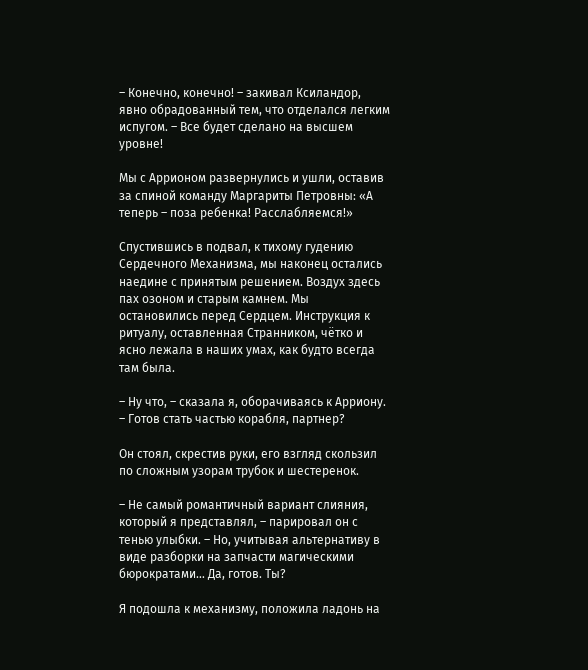– Конечно, конечно! – закивал Ксиландор, явно обрадованный тем, что отделался легким испугом. – Все будет сделано на высшем уровне!

Мы с Аррионом развернулись и ушли, оставив за спиной команду Маргариты Петровны: «А теперь – поза ребенка! Расслабляемся!»

Спустившись в подвал, к тихому гудению Сердечного Механизма, мы наконец остались наедине с принятым решением. Воздух здесь пах озоном и старым камнем. Мы остановились перед Сердцем. Инструкция к ритуалу, оставленная Странником, чётко и ясно лежала в наших умах, как будто всегда там была.

– Ну что, – сказала я, оборачиваясь к Арриону. – Готов стать частью корабля, партнер?

Он стоял, скрестив руки, его взгляд скользил по сложным узорам трубок и шестеренок.

– Не самый романтичный вариант слияния, который я представлял, – парировал он с тенью улыбки. – Но, учитывая альтернативу в виде разборки на запчасти магическими бюрократами… Да, готов. Ты?

Я подошла к механизму, положила ладонь на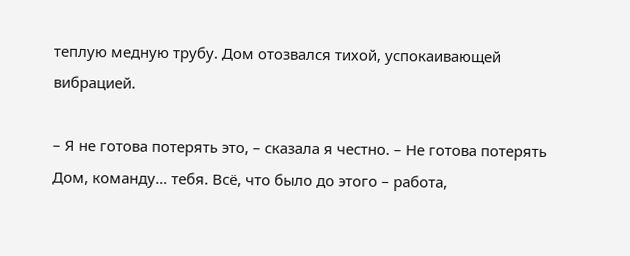теплую медную трубу. Дом отозвался тихой, успокаивающей вибрацией.

– Я не готова потерять это, – сказала я честно. – Не готова потерять Дом, команду… тебя. Всё, что было до этого – работа,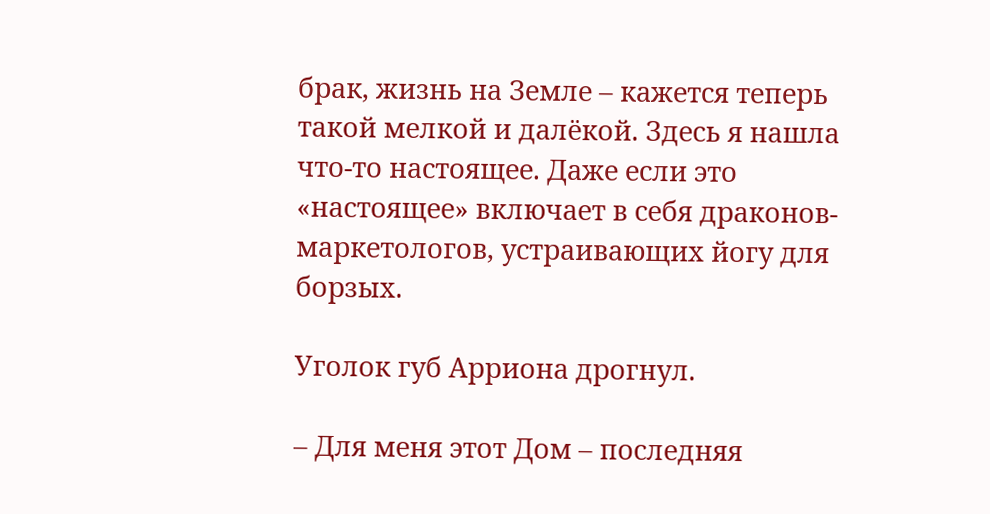брак, жизнь на Земле – кажется теперь такой мелкой и далёкой. Здесь я нашла что-то настоящее. Даже если это «настоящее» включает в себя драконов-маркетологов, устраивающих йогу для борзых.

Уголок губ Арриона дрогнул.

– Для меня этот Дом – последняя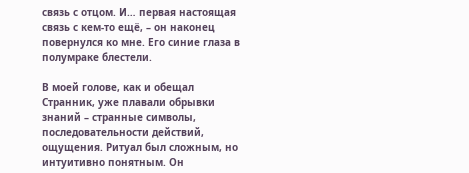связь с отцом. И… первая настоящая связь с кем-то ещё, – он наконец повернулся ко мне. Его синие глаза в полумраке блестели.

В моей голове, как и обещал Странник, уже плавали обрывки знаний – странные символы, последовательности действий, ощущения. Ритуал был сложным, но интуитивно понятным. Он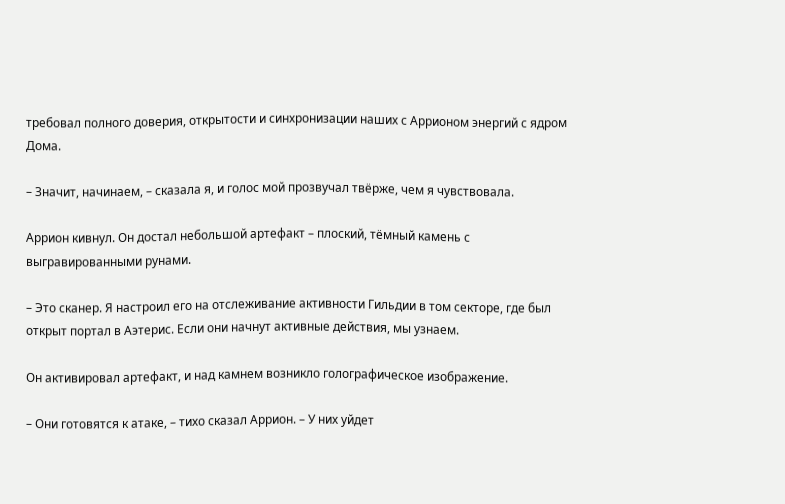требовал полного доверия, открытости и синхронизации наших с Аррионом энергий с ядром Дома.

– Значит, начинаем, – сказала я, и голос мой прозвучал твёрже, чем я чувствовала.

Аррион кивнул. Он достал небольшой артефакт – плоский, тёмный камень с выгравированными рунами.

– Это сканер. Я настроил его на отслеживание активности Гильдии в том секторе, где был открыт портал в Аэтерис. Если они начнут активные действия, мы узнаем.

Он активировал артефакт, и над камнем возникло голографическое изображение.

– Они готовятся к атаке, – тихо сказал Аррион. – У них уйдет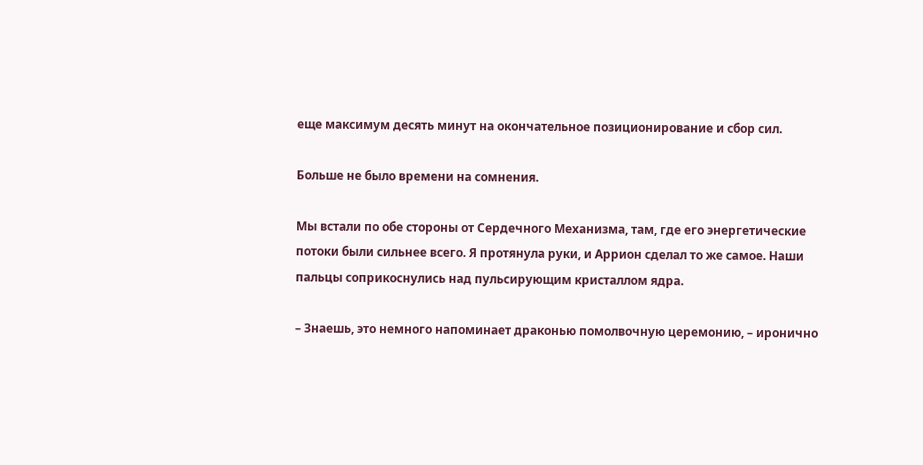еще максимум десять минут на окончательное позиционирование и сбор сил.

Больше не было времени на сомнения.

Мы встали по обе стороны от Сердечного Механизма, там, где его энергетические потоки были сильнее всего. Я протянула руки, и Аррион сделал то же самое. Наши пальцы соприкоснулись над пульсирующим кристаллом ядра.

– Знаешь, это немного напоминает драконью помолвочную церемонию, – иронично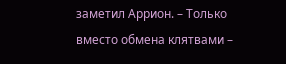заметил Аррион. – Только вместо обмена клятвами –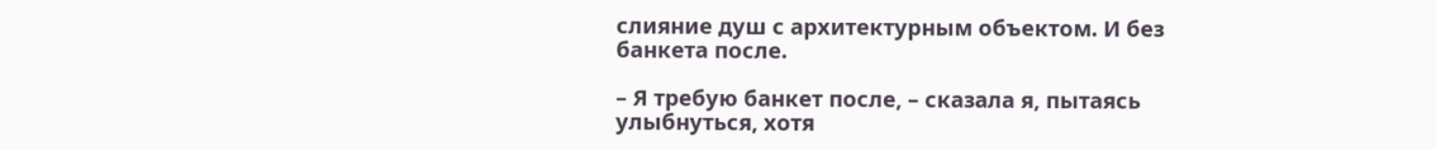слияние душ с архитектурным объектом. И без банкета после.

– Я требую банкет после, – сказала я, пытаясь улыбнуться, хотя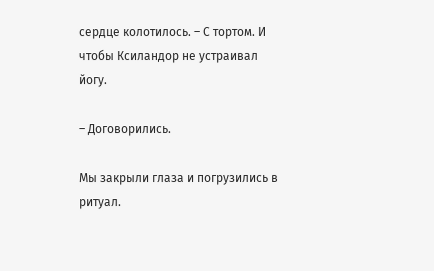сердце колотилось. – С тортом. И чтобы Ксиландор не устраивал йогу.

– Договорились.

Мы закрыли глаза и погрузились в ритуал.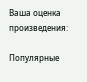Ваша оценка произведения:

Популярные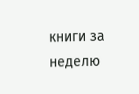книги за неделю